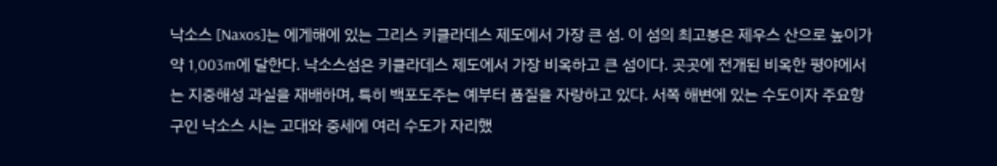낙소스 [Naxos]는 에게해에 있는 그리스 키클라데스 제도에서 가장 큰 섬. 이 섬의 최고봉은 제우스 산으로 높이가 약 1,003m에 달한다. 낙소스섬은 키클라데스 제도에서 가장 비옥하고 큰 섬이다. 곳곳에 전개된 비옥한 평야에서는 지중해성 과실을 재배하며, 특히 백포도주는 예부터 품질을 자랑하고 있다. 서쪽 해변에 있는 수도이자 주요항구인 낙소스 시는 고대와 중세에 여러 수도가 자리했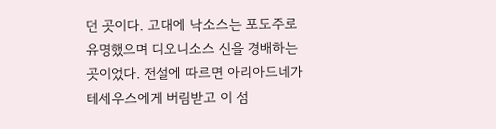던 곳이다. 고대에 낙소스는 포도주로 유명했으며 디오니소스 신을 경배하는 곳이었다. 전설에 따르면 아리아드네가 테세우스에게 버림받고 이 섬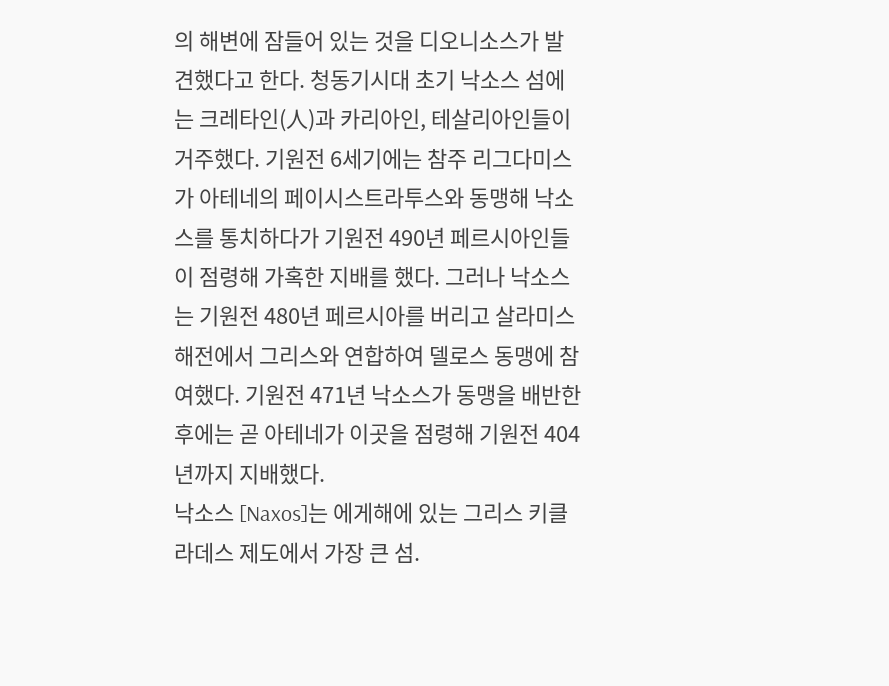의 해변에 잠들어 있는 것을 디오니소스가 발견했다고 한다. 청동기시대 초기 낙소스 섬에는 크레타인(人)과 카리아인, 테살리아인들이 거주했다. 기원전 6세기에는 참주 리그다미스가 아테네의 페이시스트라투스와 동맹해 낙소스를 통치하다가 기원전 490년 페르시아인들이 점령해 가혹한 지배를 했다. 그러나 낙소스는 기원전 480년 페르시아를 버리고 살라미스 해전에서 그리스와 연합하여 델로스 동맹에 참여했다. 기원전 471년 낙소스가 동맹을 배반한 후에는 곧 아테네가 이곳을 점령해 기원전 404년까지 지배했다.
낙소스 [Naxos]는 에게해에 있는 그리스 키클라데스 제도에서 가장 큰 섬.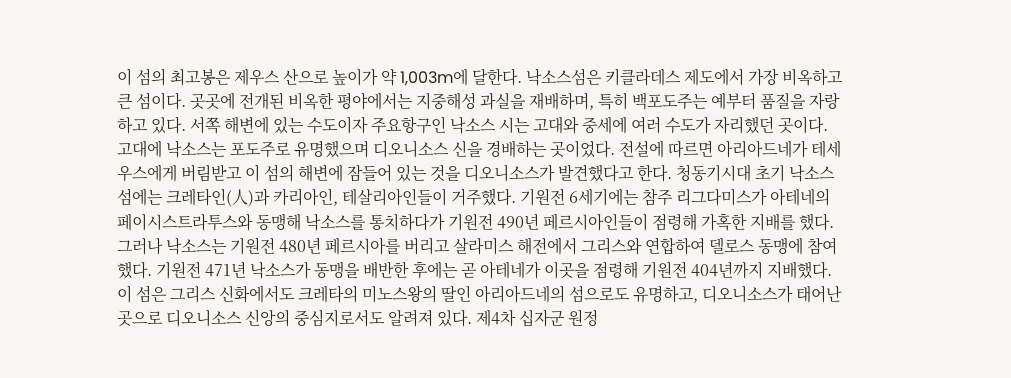이 섬의 최고봉은 제우스 산으로 높이가 약 1,003m에 달한다. 낙소스섬은 키클라데스 제도에서 가장 비옥하고 큰 섬이다. 곳곳에 전개된 비옥한 평야에서는 지중해성 과실을 재배하며, 특히 백포도주는 예부터 품질을 자랑하고 있다. 서쪽 해변에 있는 수도이자 주요항구인 낙소스 시는 고대와 중세에 여러 수도가 자리했던 곳이다. 고대에 낙소스는 포도주로 유명했으며 디오니소스 신을 경배하는 곳이었다. 전설에 따르면 아리아드네가 테세우스에게 버림받고 이 섬의 해변에 잠들어 있는 것을 디오니소스가 발견했다고 한다. 청동기시대 초기 낙소스 섬에는 크레타인(人)과 카리아인, 테살리아인들이 거주했다. 기원전 6세기에는 참주 리그다미스가 아테네의 페이시스트라투스와 동맹해 낙소스를 통치하다가 기원전 490년 페르시아인들이 점령해 가혹한 지배를 했다. 그러나 낙소스는 기원전 480년 페르시아를 버리고 살라미스 해전에서 그리스와 연합하여 델로스 동맹에 참여했다. 기원전 471년 낙소스가 동맹을 배반한 후에는 곧 아테네가 이곳을 점령해 기원전 404년까지 지배했다. 이 섬은 그리스 신화에서도 크레타의 미노스왕의 딸인 아리아드네의 섬으로도 유명하고, 디오니소스가 태어난 곳으로 디오니소스 신앙의 중심지로서도 알려져 있다. 제4차 십자군 원정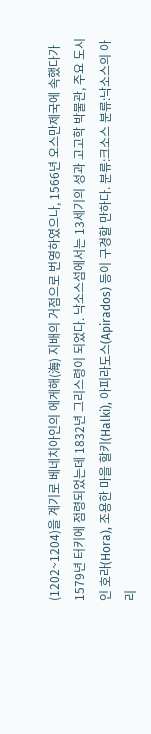(1202~1204)을 계기로 베네치아인의 에게해(海) 지배의 거점으로 번영하였으나, 1566년 오스만제국에 속했다가 1579년 터키에 점령되었는데 1832년 그리스령이 되었다. 낙소스섬에서는 13세기의 성과 고고학 박물관, 주요 도시인 호라(Hora), 조용한 마을 할키(Halki), 아피라도스(Apirados) 등이 구경할 만하다. 분류:크소스 분류:낙소스의 아리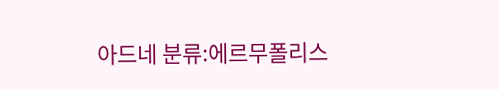아드네 분류:에르무폴리스